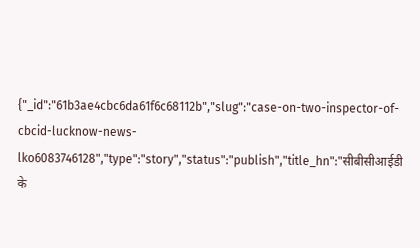{"_id":"61b3ae4cbc6da61f6c68112b","slug":"case-on-two-inspector-of-cbcid-lucknow-news-lko6083746128","type":"story","status":"publish","title_hn":"सीबीसीआईडी के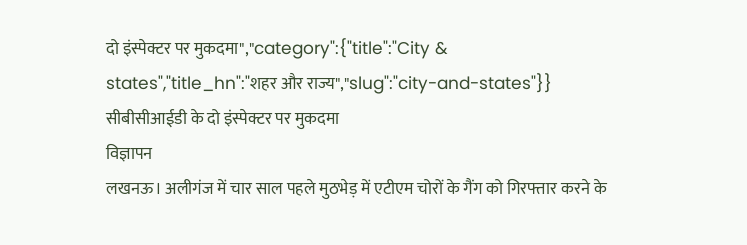दो इंस्पेक्टर पर मुकदमा","category":{"title":"City & states","title_hn":"शहर और राज्य","slug":"city-and-states"}}
सीबीसीआईडी के दो इंस्पेक्टर पर मुकदमा
विज्ञापन
लखनऊ। अलीगंज में चार साल पहले मुठभेड़ में एटीएम चोरों के गैंग को गिरफ्तार करने के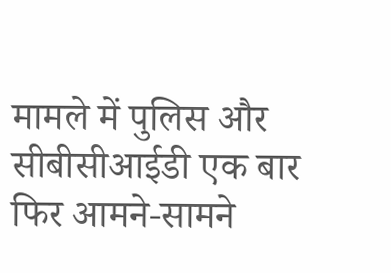मामले में पुलिस और सीबीसीआईडी एक बार फिर आमने-सामने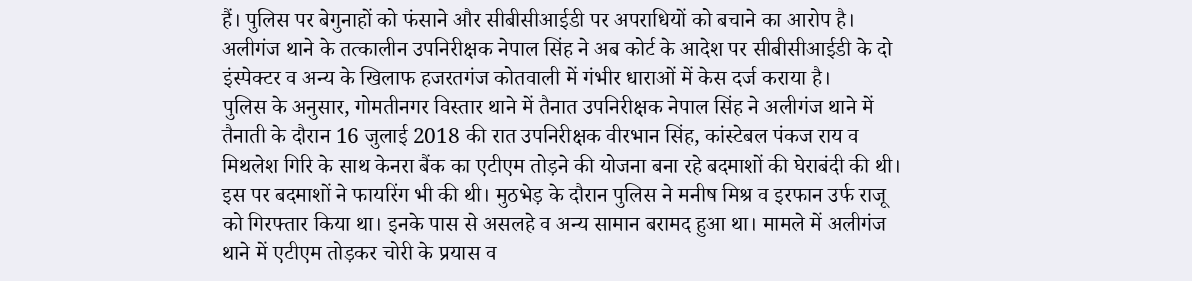हैं। पुलिस पर बेगुनाहों को फंसाने और सीबीसीआईडी पर अपराधियों को बचाने का आरोप है। अलीगंज थाने के तत्कालीन उपनिरीक्षक नेपाल सिंह ने अब कोर्ट के आदेश पर सीबीसीआईडी के दो इंस्पेक्टर व अन्य के खिलाफ हजरतगंज कोतवाली में गंभीर धाराओं में केस दर्ज कराया है।
पुलिस के अनुसार, गोमतीनगर विस्तार थाने में तैनात उपनिरीक्षक नेपाल सिंह ने अलीगंज थाने में तैनाती के दौरान 16 जुलाई 2018 की रात उपनिरीक्षक वीरभान सिंह, कांस्टेबल पंकज राय व मिथलेश गिरि के साथ केनरा बैंक का एटीएम तोड़ने की योजना बना रहे बदमाशों की घेराबंदी की थी। इस पर बदमाशों ने फायरिंग भी की थी। मुठभेड़ के दौरान पुलिस ने मनीष मिश्र व इरफान उर्फ राजू को गिरफ्तार किया था। इनके पास से असलहे व अन्य सामान बरामद हुआ था। मामले में अलीगंज थाने में एटीएम तोड़कर चोरी के प्रयास व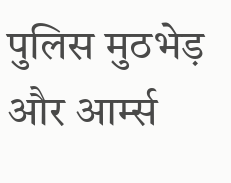पुलिस मुठभेड़ और आर्म्स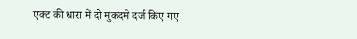एक्ट की धारा में दो मुकदमे दर्ज किए गए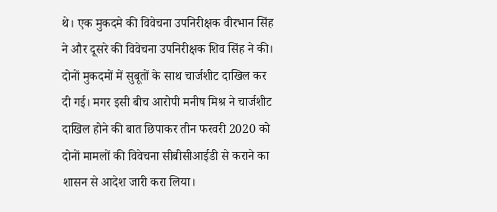थे। एक मुकदमे की विवेचना उपनिरीक्षक वीरभान सिंह ने और दूसरे की विवेचना उपनिरीक्षक शिव सिंह ने की। दोनों मुकदमों में सुबूतों के साथ चार्जशीट दाखिल कर दी गई। मगर इसी बीच आरोपी मनीष मिश्र ने चार्जशीट दाखिल होने की बात छिपाकर तीन फरवरी 2020 को दोनों मामलों की विवेचना सीबीसीआईडी से कराने का शासन से आदेश जारी करा लिया।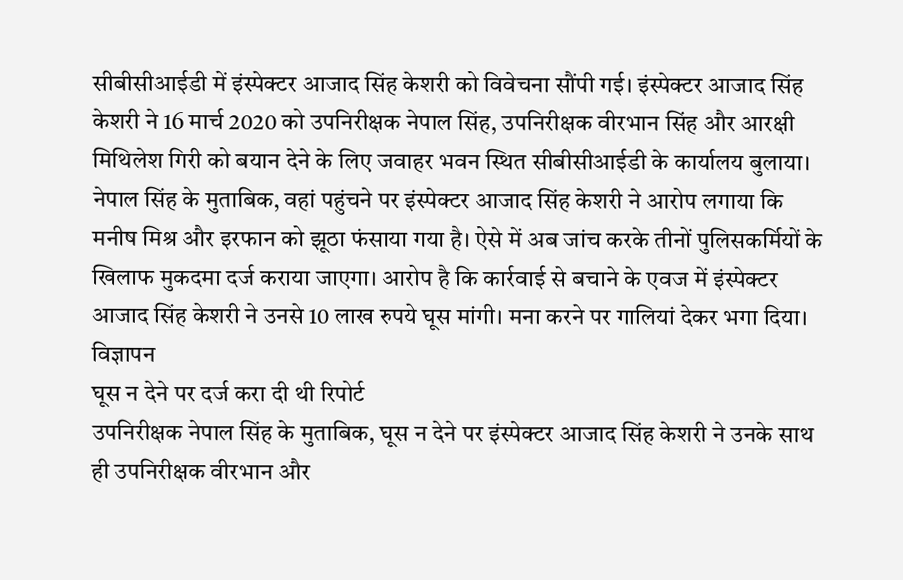सीबीसीआईडी में इंस्पेक्टर आजाद सिंह केशरी को विवेचना सौंपी गई। इंस्पेक्टर आजाद सिंह केशरी ने 16 मार्च 2020 को उपनिरीक्षक नेपाल सिंह, उपनिरीक्षक वीरभान सिंह और आरक्षी मिथिलेश गिरी को बयान देने के लिए जवाहर भवन स्थित सीबीसीआईडी के कार्यालय बुलाया। नेपाल सिंह के मुताबिक, वहां पहुंचने पर इंस्पेक्टर आजाद सिंह केशरी ने आरोप लगाया कि मनीष मिश्र और इरफान को झूठा फंसाया गया है। ऐसे में अब जांच करके तीनों पुलिसकर्मियों के खिलाफ मुकदमा दर्ज कराया जाएगा। आरोप है कि कार्रवाई से बचाने के एवज में इंस्पेक्टर आजाद सिंह केशरी ने उनसे 10 लाख रुपये घूस मांगी। मना करने पर गालियां देकर भगा दिया।
विज्ञापन
घूस न देने पर दर्ज करा दी थी रिपोर्ट
उपनिरीक्षक नेपाल सिंह के मुताबिक, घूस न देने पर इंस्पेक्टर आजाद सिंह केशरी ने उनके साथ ही उपनिरीक्षक वीरभान और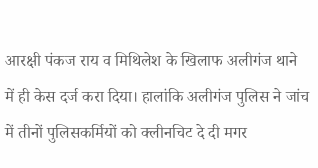आरक्षी पंकज राय व मिथिलेश के खिलाफ अलीगंज थाने में ही केस दर्ज करा दिया। हालांकि अलीगंज पुलिस ने जांच में तीनों पुलिसकर्मियों को क्लीनचिट दे दी मगर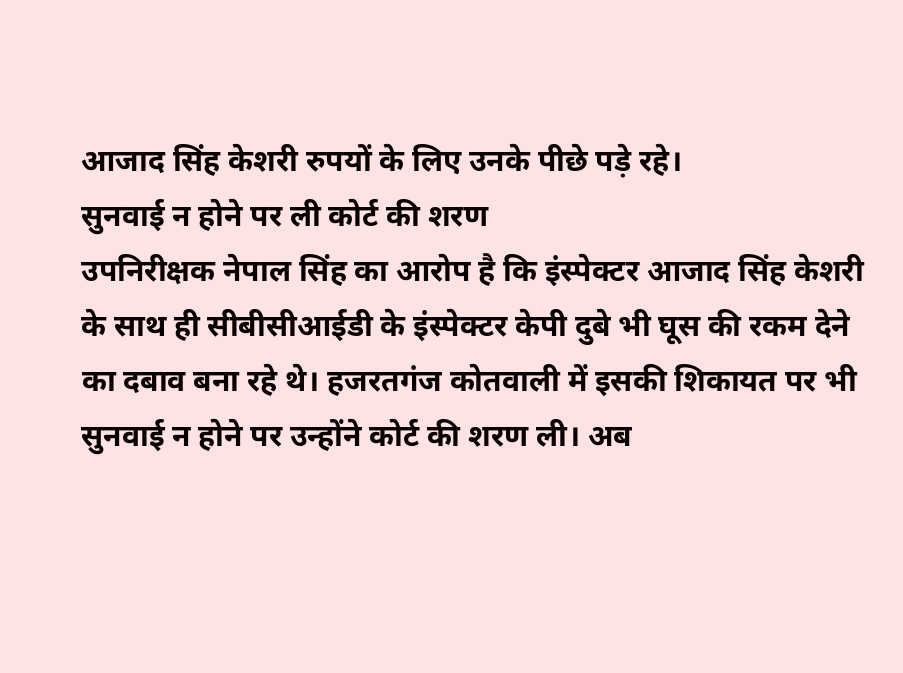आजाद सिंह केशरी रुपयों के लिए उनके पीछे पड़े रहे।
सुनवाई न होने पर ली कोर्ट की शरण
उपनिरीक्षक नेपाल सिंह का आरोप है कि इंस्पेक्टर आजाद सिंह केशरी के साथ ही सीबीसीआईडी के इंस्पेक्टर केपी दुबे भी घूस की रकम देने का दबाव बना रहे थे। हजरतगंज कोतवाली में इसकी शिकायत पर भी सुनवाई न होने पर उन्होंने कोर्ट की शरण ली। अब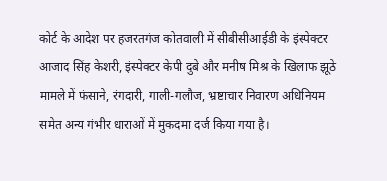कोर्ट के आदेश पर हजरतगंज कोतवाली में सीबीसीआईडी के इंस्पेक्टर आजाद सिंह केशरी, इंस्पेक्टर केपी दुबे और मनीष मिश्र के खिलाफ झूठे मामले में फंसाने, रंगदारी, गाली-गलौज, भ्रष्टाचार निवारण अधिनियम समेत अन्य गंभीर धाराओं में मुकदमा दर्ज किया गया है।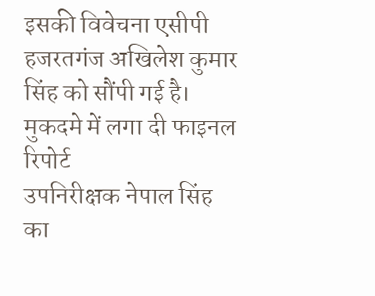इसकी विवेचना एसीपी हजरतगंज अखिलेश कुमार सिंह को सौंपी गई है।
मुकदमे में लगा दी फाइनल रिपोर्ट
उपनिरीक्षक नेपाल सिंह का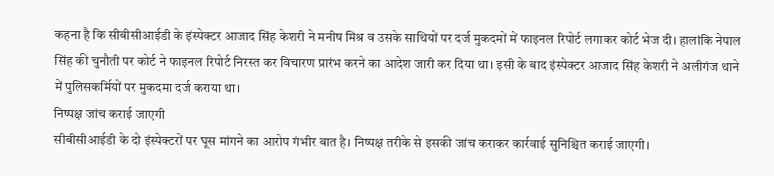कहना है कि सीबीसीआईडी के इंस्पेक्टर आजाद सिंह केशरी ने मनीष मिश्र व उसके साथियों पर दर्ज मुकदमों में फाइनल रिपोर्ट लगाकर कोर्ट भेज दी। हालांकि नेपाल सिंह की चुनौती पर कोर्ट ने फाइनल रिपोर्ट निरस्त कर विचारण प्रारंभ करने का आदेश जारी कर दिया था। इसी के बाद इंस्पेक्टर आजाद सिंह केशरी ने अलीगंज थाने में पुलिसकर्मियों पर मुकदमा दर्ज कराया था।
निष्पक्ष जांच कराई जाएगी
सीबीसीआईडी के दो इंस्पेक्टरों पर घूस मांगने का आरोप गंभीर बात है। निष्पक्ष तरीके से इसकी जांच कराकर कार्रवाई सुनिश्चित कराई जाएगी।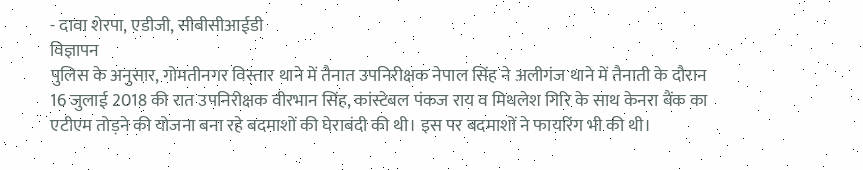- दावा शेरपा, एडीजी, सीबीसीआईडी
विज्ञापन
पुलिस के अनुसार, गोमतीनगर विस्तार थाने में तैनात उपनिरीक्षक नेपाल सिंह ने अलीगंज थाने में तैनाती के दौरान 16 जुलाई 2018 की रात उपनिरीक्षक वीरभान सिंह, कांस्टेबल पंकज राय व मिथलेश गिरि के साथ केनरा बैंक का एटीएम तोड़ने की योजना बना रहे बदमाशों की घेराबंदी की थी। इस पर बदमाशों ने फायरिंग भी की थी।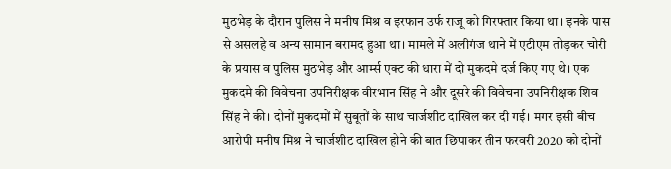मुठभेड़ के दौरान पुलिस ने मनीष मिश्र व इरफान उर्फ राजू को गिरफ्तार किया था। इनके पास से असलहे व अन्य सामान बरामद हुआ था। मामले में अलीगंज थाने में एटीएम तोड़कर चोरी के प्रयास व पुलिस मुठभेड़ और आर्म्स एक्ट की धारा में दो मुकदमे दर्ज किए गए थे। एक मुकदमे की विवेचना उपनिरीक्षक वीरभान सिंह ने और दूसरे की विवेचना उपनिरीक्षक शिव सिंह ने की। दोनों मुकदमों में सुबूतों के साथ चार्जशीट दाखिल कर दी गई। मगर इसी बीच आरोपी मनीष मिश्र ने चार्जशीट दाखिल होने की बात छिपाकर तीन फरवरी 2020 को दोनों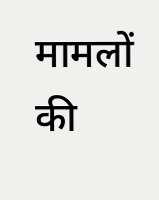मामलों की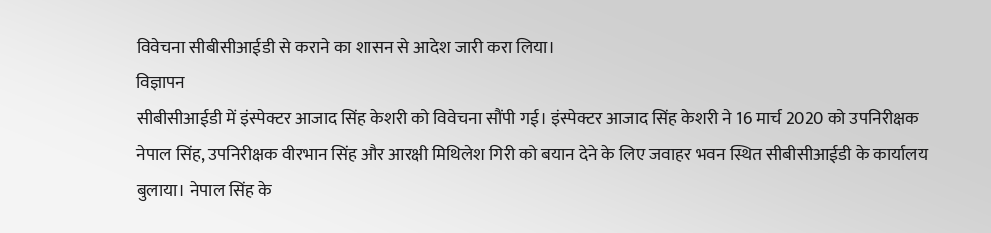विवेचना सीबीसीआईडी से कराने का शासन से आदेश जारी करा लिया।
विज्ञापन
सीबीसीआईडी में इंस्पेक्टर आजाद सिंह केशरी को विवेचना सौंपी गई। इंस्पेक्टर आजाद सिंह केशरी ने 16 मार्च 2020 को उपनिरीक्षक नेपाल सिंह, उपनिरीक्षक वीरभान सिंह और आरक्षी मिथिलेश गिरी को बयान देने के लिए जवाहर भवन स्थित सीबीसीआईडी के कार्यालय बुलाया। नेपाल सिंह के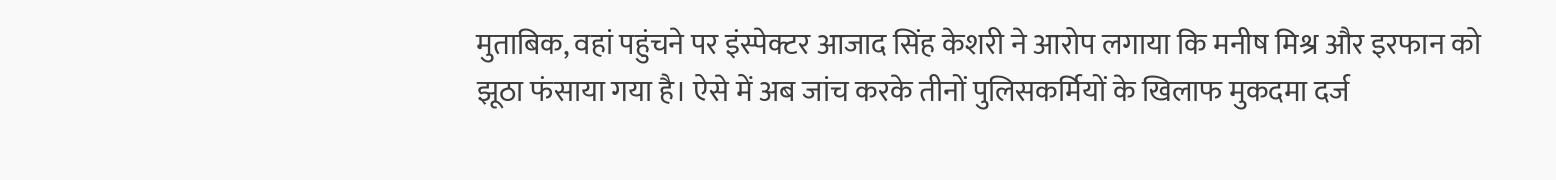मुताबिक, वहां पहुंचने पर इंस्पेक्टर आजाद सिंह केशरी ने आरोप लगाया कि मनीष मिश्र और इरफान को झूठा फंसाया गया है। ऐसे में अब जांच करके तीनों पुलिसकर्मियों के खिलाफ मुकदमा दर्ज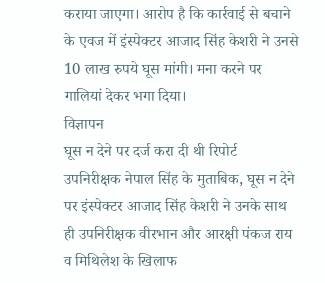कराया जाएगा। आरोप है कि कार्रवाई से बचाने के एवज में इंस्पेक्टर आजाद सिंह केशरी ने उनसे 10 लाख रुपये घूस मांगी। मना करने पर गालियां देकर भगा दिया।
विज्ञापन
घूस न देने पर दर्ज करा दी थी रिपोर्ट
उपनिरीक्षक नेपाल सिंह के मुताबिक, घूस न देने पर इंस्पेक्टर आजाद सिंह केशरी ने उनके साथ ही उपनिरीक्षक वीरभान और आरक्षी पंकज राय व मिथिलेश के खिलाफ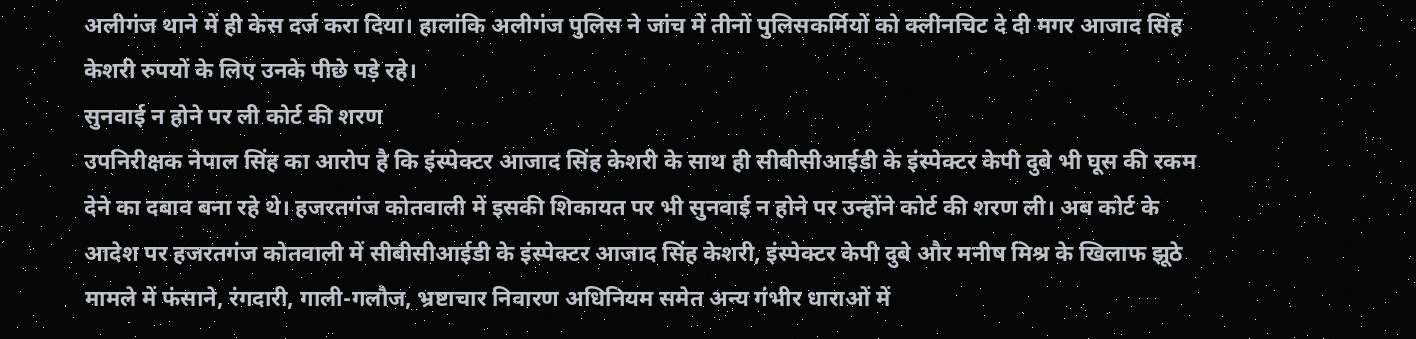अलीगंज थाने में ही केस दर्ज करा दिया। हालांकि अलीगंज पुलिस ने जांच में तीनों पुलिसकर्मियों को क्लीनचिट दे दी मगर आजाद सिंह केशरी रुपयों के लिए उनके पीछे पड़े रहे।
सुनवाई न होने पर ली कोर्ट की शरण
उपनिरीक्षक नेपाल सिंह का आरोप है कि इंस्पेक्टर आजाद सिंह केशरी के साथ ही सीबीसीआईडी के इंस्पेक्टर केपी दुबे भी घूस की रकम देने का दबाव बना रहे थे। हजरतगंज कोतवाली में इसकी शिकायत पर भी सुनवाई न होने पर उन्होंने कोर्ट की शरण ली। अब कोर्ट के आदेश पर हजरतगंज कोतवाली में सीबीसीआईडी के इंस्पेक्टर आजाद सिंह केशरी, इंस्पेक्टर केपी दुबे और मनीष मिश्र के खिलाफ झूठे मामले में फंसाने, रंगदारी, गाली-गलौज, भ्रष्टाचार निवारण अधिनियम समेत अन्य गंभीर धाराओं में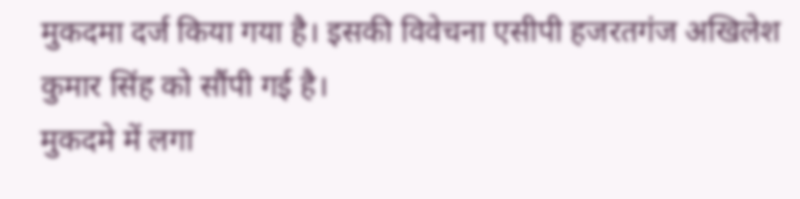मुकदमा दर्ज किया गया है। इसकी विवेचना एसीपी हजरतगंज अखिलेश कुमार सिंह को सौंपी गई है।
मुकदमे में लगा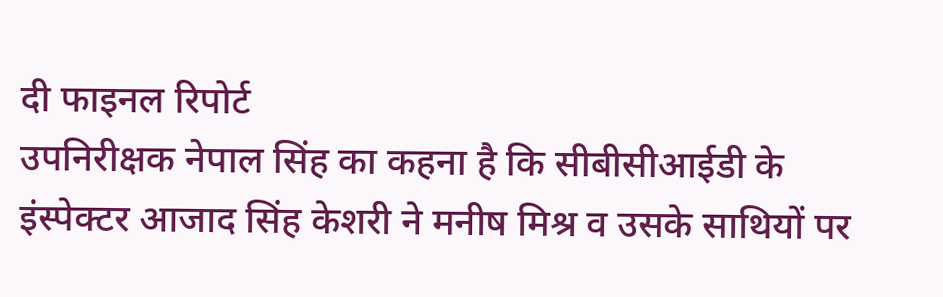दी फाइनल रिपोर्ट
उपनिरीक्षक नेपाल सिंह का कहना है कि सीबीसीआईडी के इंस्पेक्टर आजाद सिंह केशरी ने मनीष मिश्र व उसके साथियों पर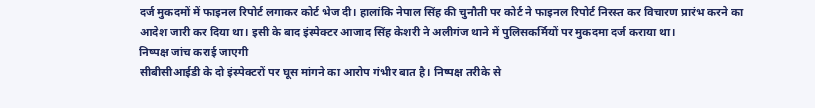दर्ज मुकदमों में फाइनल रिपोर्ट लगाकर कोर्ट भेज दी। हालांकि नेपाल सिंह की चुनौती पर कोर्ट ने फाइनल रिपोर्ट निरस्त कर विचारण प्रारंभ करने का आदेश जारी कर दिया था। इसी के बाद इंस्पेक्टर आजाद सिंह केशरी ने अलीगंज थाने में पुलिसकर्मियों पर मुकदमा दर्ज कराया था।
निष्पक्ष जांच कराई जाएगी
सीबीसीआईडी के दो इंस्पेक्टरों पर घूस मांगने का आरोप गंभीर बात है। निष्पक्ष तरीके से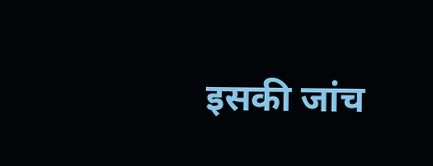इसकी जांच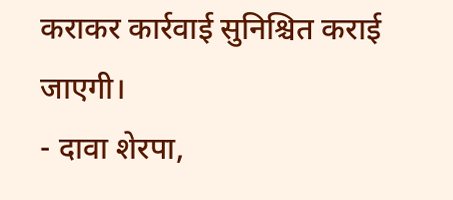कराकर कार्रवाई सुनिश्चित कराई जाएगी।
- दावा शेरपा,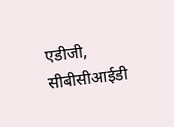एडीजी, सीबीसीआईडी